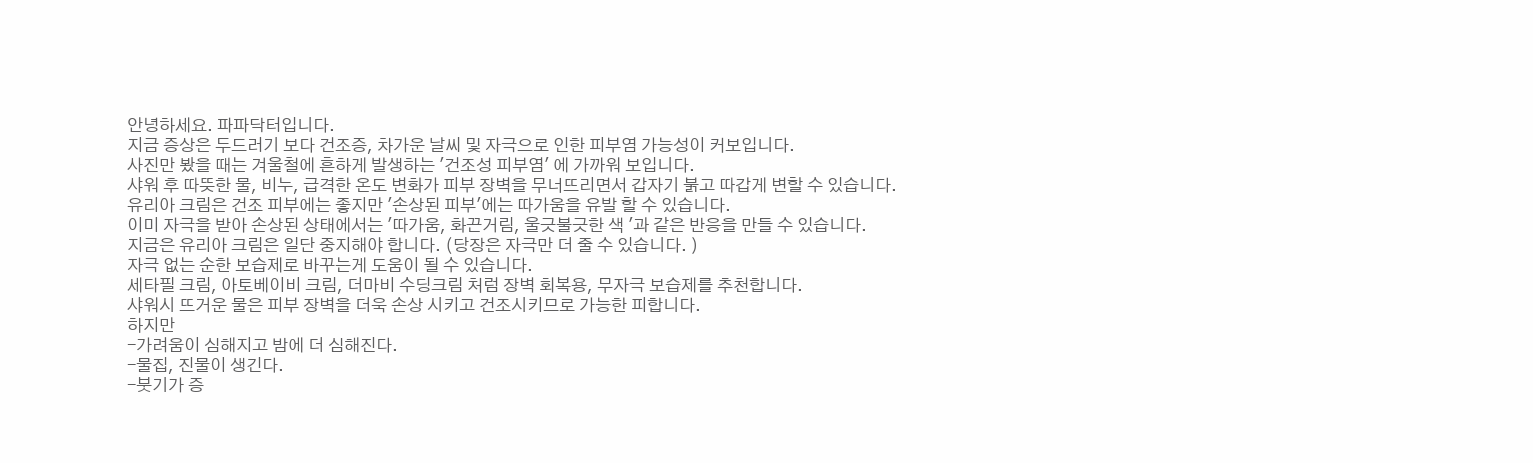안녕하세요. 파파닥터입니다.
지금 증상은 두드러기 보다 건조증, 차가운 날씨 및 자극으로 인한 피부염 가능성이 커보입니다.
사진만 봤을 때는 겨울철에 흔하게 발생하는 '건조성 피부염' 에 가까워 보입니다.
샤워 후 따뜻한 물, 비누, 급격한 온도 변화가 피부 장벽을 무너뜨리면서 갑자기 붉고 따갑게 변할 수 있습니다.
유리아 크림은 건조 피부에는 좋지만 '손상된 피부'에는 따가움을 유발 할 수 있습니다.
이미 자극을 받아 손상된 상태에서는 '따가움, 화끈거림, 울긋불긋한 색 '과 같은 반응을 만들 수 있습니다.
지금은 유리아 크림은 일단 중지해야 합니다. (당장은 자극만 더 줄 수 있습니다. )
자극 없는 순한 보습제로 바꾸는게 도움이 될 수 있습니다.
세타필 크림, 아토베이비 크림, 더마비 수딩크림 처럼 장벽 회복용, 무자극 보습제를 추천합니다.
샤워시 뜨거운 물은 피부 장벽을 더욱 손상 시키고 건조시키므로 가능한 피합니다.
하지만
-가려움이 심해지고 밤에 더 심해진다.
-물집, 진물이 생긴다.
-붓기가 증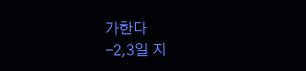가한다
-2,3일 지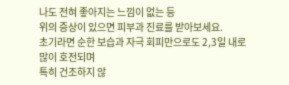나도 전혀 좋아지는 느낌이 없는 등
위의 증상이 있으면 피부과 진료를 받아보세요.
초기라면 순한 보습과 자극 회피만으로도 2,3일 내로 많이 호전되며
특히 건조하지 않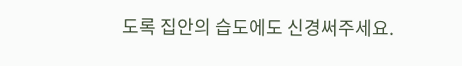도록 집안의 습도에도 신경써주세요.